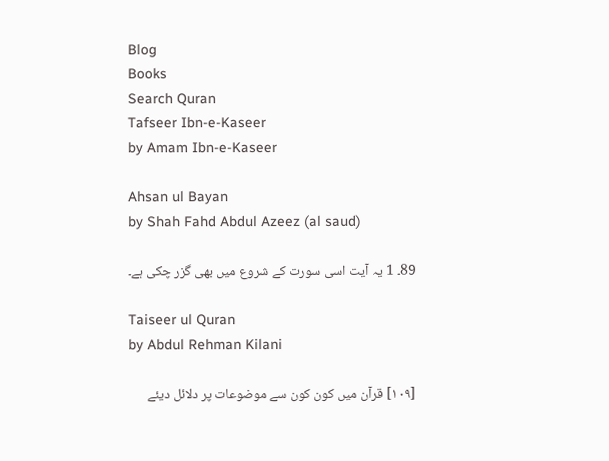Blog
Books
Search Quran
Tafseer Ibn-e-Kaseer
by Amam Ibn-e-Kaseer

Ahsan ul Bayan
by Shah Fahd Abdul Azeez (al saud)

89۔ 1 یہ آیت اسی سورت کے شروع میں بھی گزر چکی ہے۔

Taiseer ul Quran
by Abdul Rehman Kilani

[١٠٩] قرآن میں کون کون سے موضوعات پر دلائل دیئے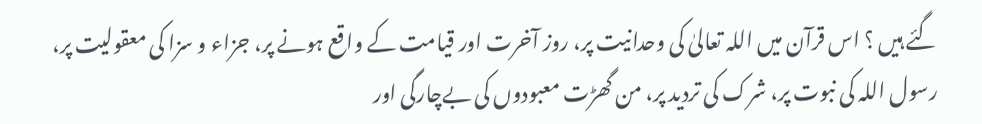گئے ہیں ؟ اس قرآن میں اللہ تعالیٰ کی وحدانیت پر، روز آخرت اور قیامت کے واقع ہونے پر، جزاء و سزا کی معقولیت پر، رسول اللہ کی نبوت پر، شرک کی تردید پر، من گھڑت معبودوں کی بےچارگی اور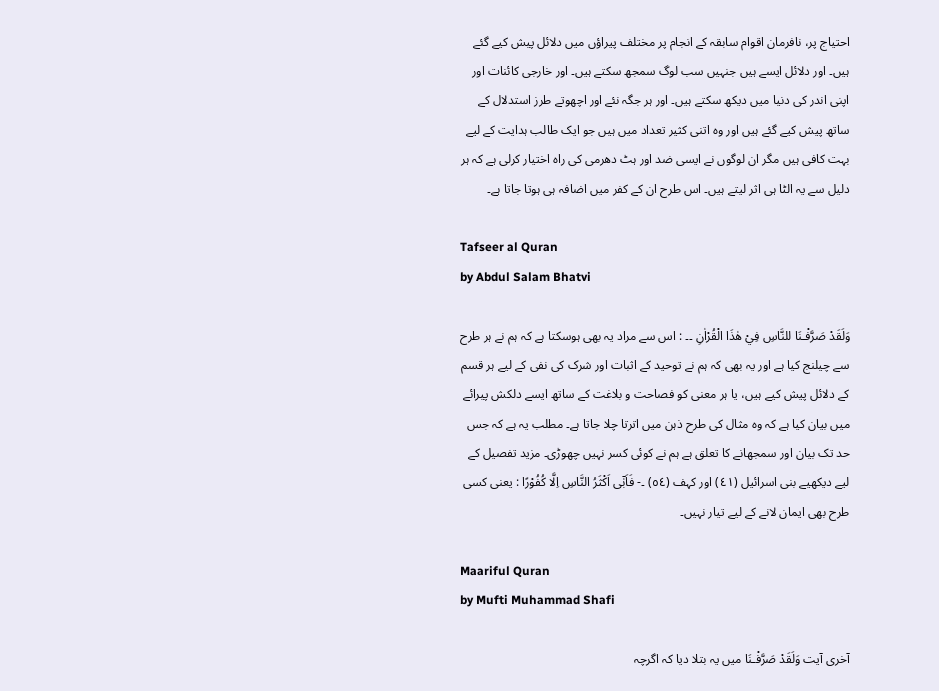احتیاج پر، نافرمان اقوام سابقہ کے انجام پر مختلف پیراؤں میں دلائل پیش کیے گئے ہیں۔ اور دلائل ایسے ہیں جنہیں سب لوگ سمجھ سکتے ہیں۔ اور خارجی کائنات اور اپنی اندر کی دنیا میں دیکھ سکتے ہیں۔ اور ہر جگہ نئے اور اچھوتے طرز استدلال کے ساتھ پیش کیے گئے ہیں اور وہ اتنی کثیر تعداد میں ہیں جو ایک طالب ہدایت کے لیے بہت کافی ہیں مگر ان لوگوں نے ایسی ضد اور ہٹ دھرمی کی راہ اختیار کرلی ہے کہ ہر دلیل سے یہ الٹا ہی اثر لیتے ہیں۔ اس طرح ان کے کفر میں اضافہ ہی ہوتا جاتا ہے۔

Tafseer al Quran
by Abdul Salam Bhatvi

وَلَقَدْ صَرَّفْـنَا للنَّاسِ فِيْ هٰذَا الْقُرْاٰنِ ۔۔ : اس سے مراد یہ بھی ہوسکتا ہے کہ ہم نے ہر طرح سے چیلنج کیا ہے اور یہ بھی کہ ہم نے توحید کے اثبات اور شرک کی نفی کے لیے ہر قسم کے دلائل پیش کیے ہیں، یا ہر معنی کو فصاحت و بلاغت کے ساتھ ایسے دلکش پیرائے میں بیان کیا ہے کہ وہ مثال کی طرح ذہن میں اترتا چلا جاتا ہے۔ مطلب یہ ہے کہ جس حد تک بیان اور سمجھانے کا تعلق ہے ہم نے کوئی کسر نہیں چھوڑی۔ مزید تفصیل کے لیے دیکھیے بنی اسرائیل (٤١) اور کہف (٥٤) ۔- فَاَبٰٓى اَكْثَرُ النَّاسِ اِلَّا كُفُوْرًا : یعنی کسی طرح بھی ایمان لانے کے لیے تیار نہیں۔

Maariful Quran
by Mufti Muhammad Shafi

آخری آیت وَلَقَدْ صَرَّفْـنَا میں یہ بتلا دیا کہ اگرچہ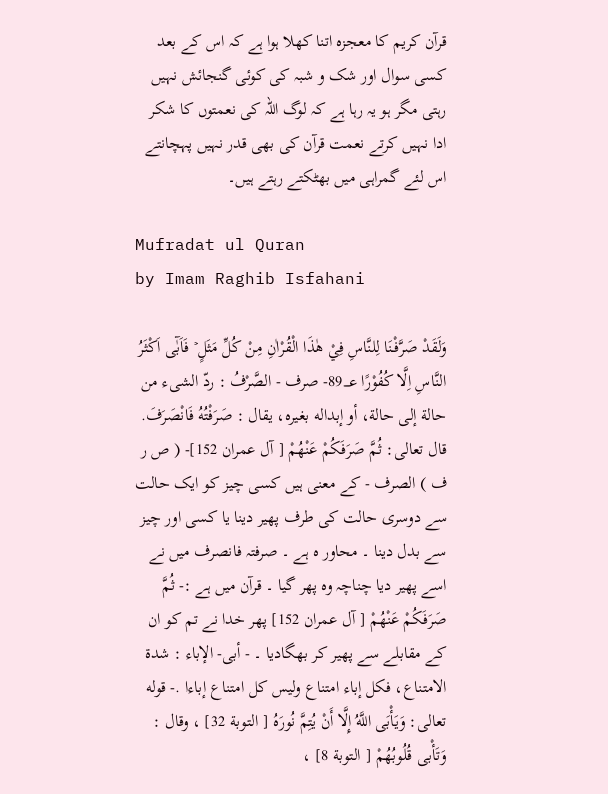قرآن کریم کا معجزہ اتنا کھلا ہوا ہے کہ اس کے بعد کسی سوال اور شک و شبہ کی کوئی گنجائش نہیں رہتی مگر ہو یہ رہا ہے کہ لوگ اللہ کی نعمتوں کا شکر ادا نہیں کرتے نعمت قرآن کی بھی قدر نہیں پہچانتے اس لئے گمراہی میں بھٹکتے رہتے ہیں۔

Mufradat ul Quran
by Imam Raghib Isfahani

وَلَقَدْ صَرَّفْـنَا لِلنَّاسِ فِيْ هٰذَا الْقُرْاٰنِ مِنْ كُلِّ مَثَلٍ ۡ فَاَبٰٓى اَكْثَرُ النَّاسِ اِلَّا كُفُوْرًا 89؀- صرف - الصَّرْفُ : ردّ الشیء من حالة إلى حالة، أو إبداله بغیره، يقال : صَرَفْتُهُ فَانْصَرَفَ. قال تعالی: ثُمَّ صَرَفَكُمْ عَنْهُمْ [ آل عمران 152]- ( ص ر ف ) الصرف - کے معنی ہیں کسی چیز کو ایک حالت سے دوسری حالت کی طرف پھیر دینا یا کسی اور چیز سے بدل دینا ۔ محاور ہ ہے ۔ صرفتہ فانصرف میں نے اسے پھیر دیا چناچہ وہ پھر گیا ۔ قرآن میں ہے :- ثُمَّ صَرَفَكُمْ عَنْهُمْ [ آل عمران 152] پھر خدا نے تم کو ان کے مقابلے سے پھیر کر بھگادیا ۔ - أبى- الإباء : شدة الامتناع، فکل إباء امتناع ولیس کل امتناع إباءا .- قوله تعالی: وَيَأْبَى اللَّهُ إِلَّا أَنْ يُتِمَّ نُورَهُ [ التوبة 32] ، وقال : وَتَأْبى قُلُوبُهُمْ [ التوبة 8] ،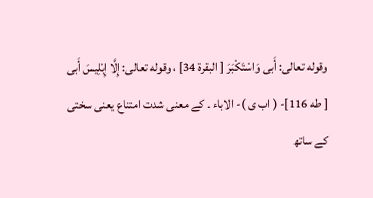وقوله تعالی: أَبى وَاسْتَكْبَرَ [ البقرة 34] ، وقوله تعالی: إِلَّا إِبْلِيسَ أَبى [ طه 116]- ( اب ی )- الاباء ۔ کے معنی شدت امتناع یعنی سختی کے ساتھ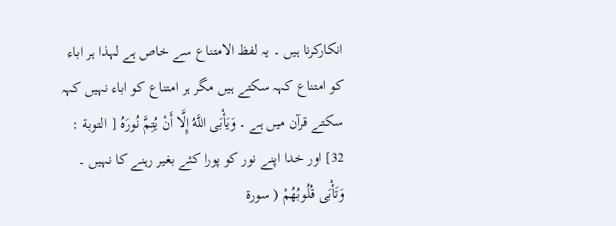انکارکرنا ہیں ۔ یہ لفظ الامتناع سے خاص ہے لہذا ہر اباء کو امتناع کہہ سکتے ہیں مگر ہر امتناع کو اباء نہیں کہہ سکتے قرآن میں ہے ۔ وَيَأْبَى اللَّهُ إِلَّا أَنْ يُتِمَّ نُورَهُ [ التوبة : 32] اور خدا اپنے نور کو پورا کئے بغیر رہنے کا نہیں ۔ وَتَأْبَى قُلُوبُهُمْ ( سورة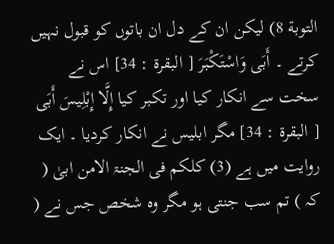التوبة 8) لیکن ان کے دل ان باتوں کو قبول نہیں کرتے ۔ أَبَى وَاسْتَكْبَرَ [ البقرة : 34] اس نے سخت سے انکار کیا اور تکبر کیا إِلَّا إِبْلِيسَ أَبَى [ البقرة : 34] مگر ابلیس نے انکار کردیا ۔ ایک روایت میں ہے (3) کلکم فی الجنۃ الامن ابیٰ ( کہ ) تم سب جنتی ہو مگر وہ شخص جس نے (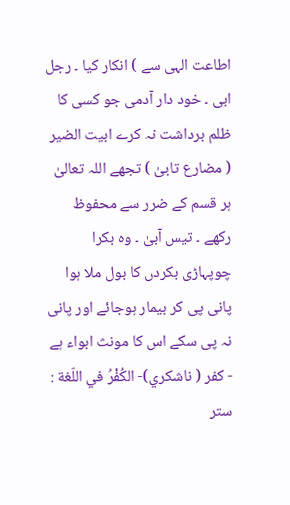اطاعت الہی سے ) انکار کیا ۔ رجل ابی ۔ خود دار آدمی جو کسی کا ظلم برداشت نہ کرے ابیت الضیر ( مضارع تابیٰ ) تجھے اللہ تعالیٰ ہر قسم کے ضرر سے محفوظ رکھے ۔ تیس آبیٰ ۔ وہ بکرا چوپہاڑی بکردں کا بول ملا ہوا پانی پی کر بیمار ہوجائے اور پانی نہ پی سکے اس کا مونث ابواء ہے - كفر ( ناشکري)- الكُفْرُ في اللّغة : ستر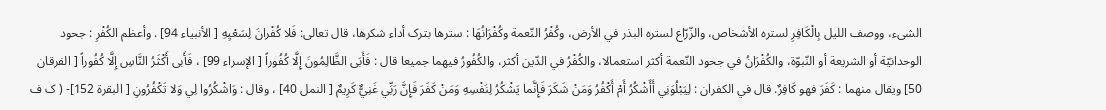الشیء، ووصف اللیل بِالْكَافِرِ لستره الأشخاص، والزّرّاع لستره البذر في الأرض، وكُفْرُ النّعمة وكُفْرَانُهَا : سترها بترک أداء شكرها، قال تعالی: فَلا كُفْرانَ لِسَعْيِهِ [ الأنبیاء 94] . وأعظم الكُفْرِ : جحود الوحدانيّة أو الشریعة أو النّبوّة، والکُفْرَانُ في جحود النّعمة أكثر استعمالا، والکُفْرُ في الدّين أكثر، والکُفُورُ فيهما جمیعا قال : فَأَبَى الظَّالِمُونَ إِلَّا كُفُوراً [ الإسراء 99] ، فَأَبى أَكْثَرُ النَّاسِ إِلَّا كُفُوراً [ الفرقان 50] ويقال منهما : كَفَرَ فهو كَافِرٌ. قال في الکفران : لِيَبْلُوَنِي أَأَشْكُرُ أَمْ أَكْفُرُ وَمَنْ شَكَرَ فَإِنَّما يَشْكُرُ لِنَفْسِهِ وَمَنْ كَفَرَ فَإِنَّ رَبِّي غَنِيٌّ كَرِيمٌ [ النمل 40] ، وقال : وَاشْكُرُوا لِي وَلا تَكْفُرُونِ [ البقرة 152]- ( ک ف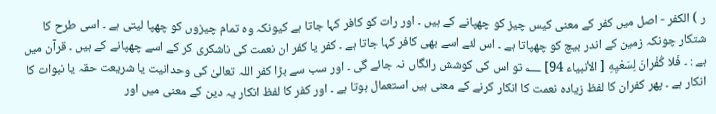ر ) الکفر - اصل میں کفر کے معنی کیس چیز کو چھپانے کے ہیں ۔ اور رات کو کافر کہا جاتا ہے کیونکہ وہ تمام چیزوں کو چھپا لیتی ہے ۔ اسی طرح کا شتکار چونکہ زمین کے اندر بیچ کو چھپاتا ہے ۔ اس لئے اسے بھی کافر کہا جاتا ہے ۔ کفر یا کفر ان نعمت کی ناشکری کر کے اسے چھپانے کے ہیں ۔ قرآن میں ہے : ۔ فَلا كُفْرانَ لِسَعْيِهِ [ الأنبیاء 94] ؂ تو اس کی کوشش رائگاں نہ جائے گی ۔ اور سب سے بڑا کفر اللہ تعالیٰ کی وحدانیت یا شریعت حقہ یا نبوات کا انکار ہے ۔ پھر کفران کا لفظ زیادہ نعمت کا انکار کرنے کے معنی ہیں استعمال ہوتا ہے ۔ اور کفر کا لفظ انکار یہ دین کے معنی میں اور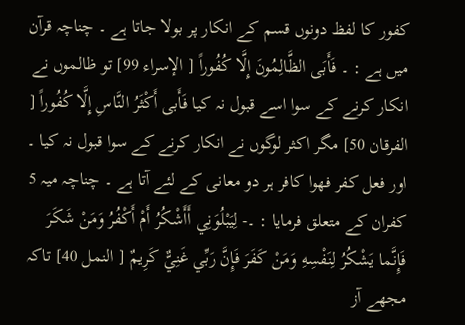کفور کا لفظ دونوں قسم کے انکار پر بولا جاتا ہے ۔ چناچہ قرآن میں ہے : ۔ فَأَبَى الظَّالِمُونَ إِلَّا كُفُوراً [ الإسراء 99] تو ظالموں نے انکار کرنے کے سوا اسے قبول نہ کیا فَأَبى أَكْثَرُ النَّاسِ إِلَّا كُفُوراً [ الفرقان 50] مگر اکثر لوگوں نے انکار کرنے کے سوا قبول نہ کیا ۔ اور فعل کفر فھوا کافر ہر دو معانی کے لئے آتا ہے ۔ چناچہ میہ 5 کفران کے متعلق فرمایا : ۔- لِيَبْلُوَنِي أَأَشْكُرُ أَمْ أَكْفُرُ وَمَنْ شَكَرَ فَإِنَّما يَشْكُرُ لِنَفْسِهِ وَمَنْ كَفَرَ فَإِنَّ رَبِّي غَنِيٌّ كَرِيمٌ [ النمل 40] تاکہ مجھے آز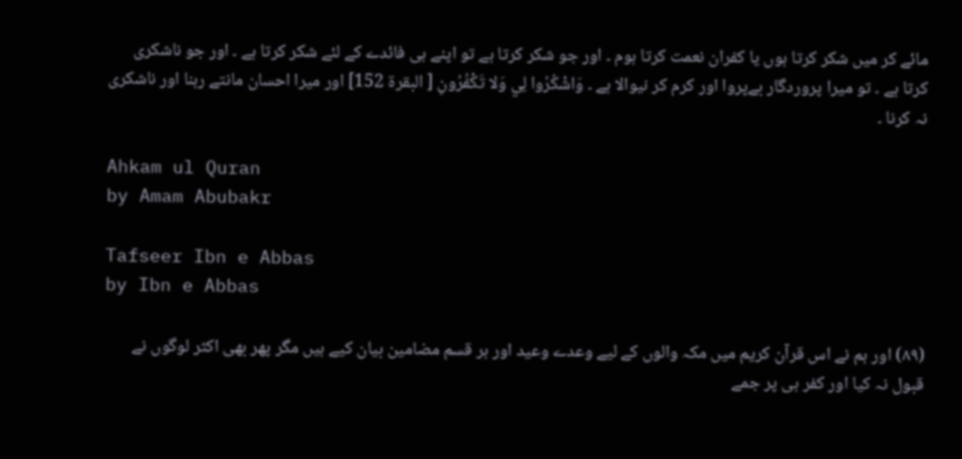مائے کر میں شکر کرتا ہوں یا کفران نعمت کرتا ہوم ۔ اور جو شکر کرتا ہے تو اپنے ہی فائدے کے لئے شکر کرتا ہے ۔ اور جو ناشکری کرتا ہے ۔ تو میرا پروردگار بےپروا اور کرم کر نیوالا ہے ۔ وَاشْكُرُوا لِي وَلا تَكْفُرُونِ [ البقرة 152] اور میرا احسان مانتے رہنا اور ناشکری نہ کرنا ۔

Ahkam ul Quran
by Amam Abubakr

Tafseer Ibn e Abbas
by Ibn e Abbas

(٨٩) اور ہم نے اس قرآن کریم میں مکہ والوں کے لیے وعدے وعید اور ہر قسم مضامین بیان کیے ہیں مگر پھر بھی اکثر لوگوں نے قبول نہ کیا اور کفر ہی پر جمے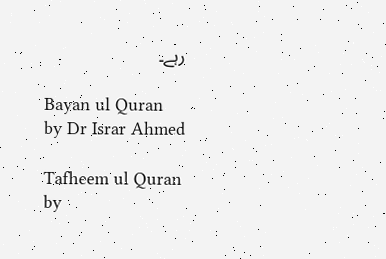رہے۔

Bayan ul Quran
by Dr Israr Ahmed

Tafheem ul Quran
by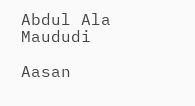Abdul Ala Maududi

Aasan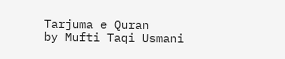Tarjuma e Quran
by Mufti Taqi Usmani